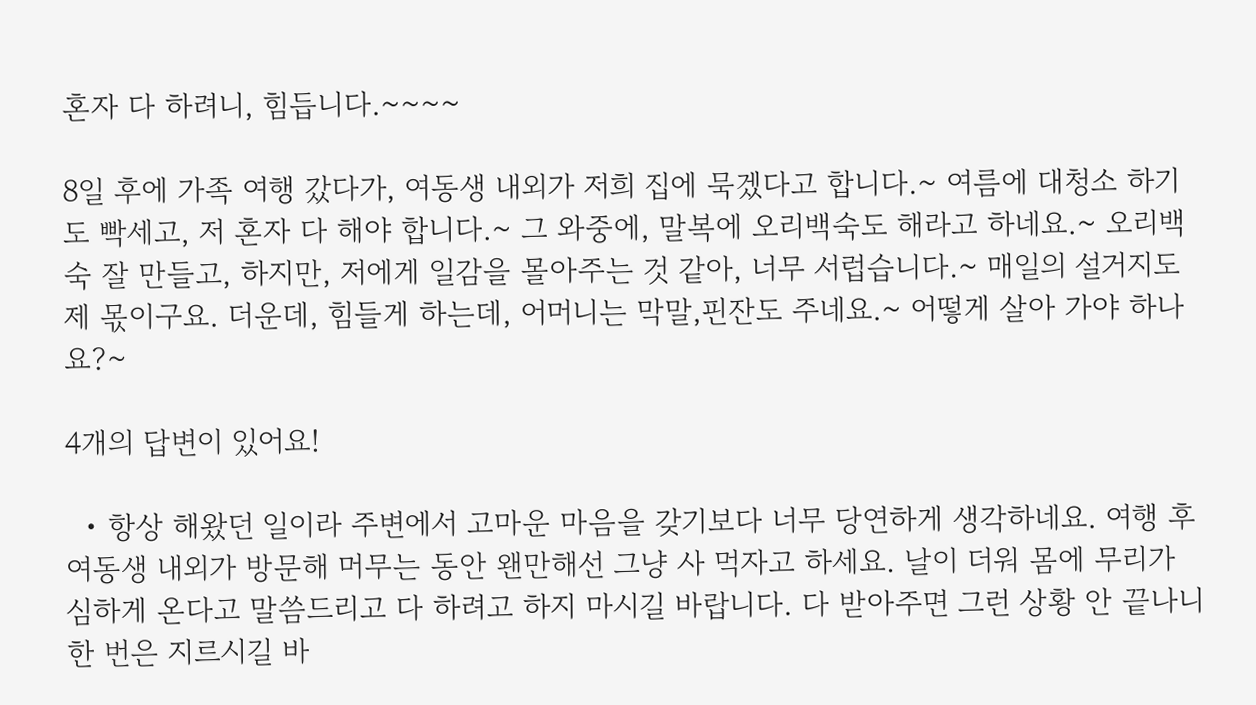혼자 다 하려니, 힘듭니다.~~~~

8일 후에 가족 여행 갔다가, 여동생 내외가 저희 집에 묵겠다고 합니다.~ 여름에 대청소 하기도 빡세고, 저 혼자 다 해야 합니다.~ 그 와중에, 말복에 오리백숙도 해라고 하네요.~ 오리백숙 잘 만들고, 하지만, 저에게 일감을 몰아주는 것 같아, 너무 서럽습니다.~ 매일의 설거지도 제 몫이구요. 더운데, 힘들게 하는데, 어머니는 막말,핀잔도 주네요.~ 어떻게 살아 가야 하나요?~

4개의 답변이 있어요!

  • 항상 해왔던 일이라 주변에서 고마운 마음을 갖기보다 너무 당연하게 생각하네요. 여행 후 여동생 내외가 방문해 머무는 동안 왠만해선 그냥 사 먹자고 하세요. 날이 더워 몸에 무리가 심하게 온다고 말씀드리고 다 하려고 하지 마시길 바랍니다. 다 받아주면 그런 상황 안 끝나니 한 번은 지르시길 바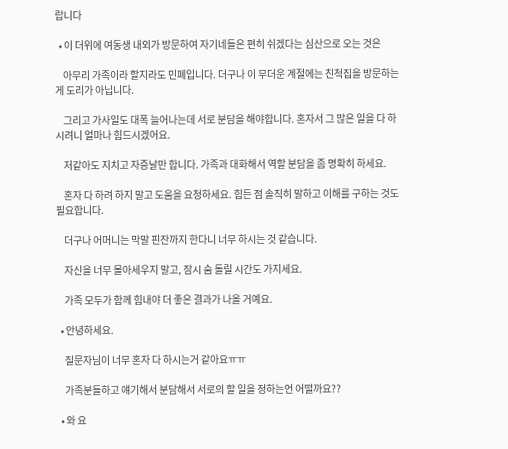랍니다

  • 이 더위에 여동생 내외가 방문하여 자기네들은 편히 쉬겠다는 심산으로 오는 것은

    아무리 가족이라 할지라도 민폐입니다. 더구나 이 무더운 계절에는 친척집을 방문하는게 도리가 아닙니다.

    그리고 가사일도 대폭 늘어나는데 서로 분담을 해야합니다. 혼자서 그 많은 일을 다 하시려니 얼마나 힘드시겠어요.

    저같아도 지치고 자증날만 합니다. 가족과 대화해서 역할 분담을 좀 명확히 하세요.

    혼자 다 하려 하지 말고 도움을 요청하세요. 힘든 점 솔직히 말하고 이해를 구하는 것도 필요합니다.

    더구나 어머니는 막말 핀잔까지 한다니 너무 하시는 것 같습니다.

    자신을 너무 몰아세우지 말고, 잠시 숨 돌릴 시간도 가지세요.

    가족 모두가 함께 힘내야 더 좋은 결과가 나올 거예요.

  • 안녕하세요.

    질문자님이 너무 혼자 다 하시는거 같아요ㅠㅠ

    가족분들하고 얘기해서 분담해서 서로의 할 일을 정하는언 어떨까요??

  • 와 요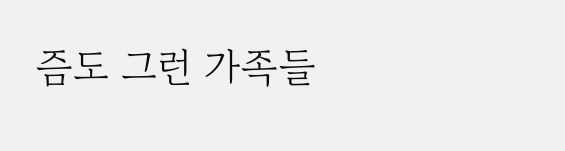즘도 그런 가족들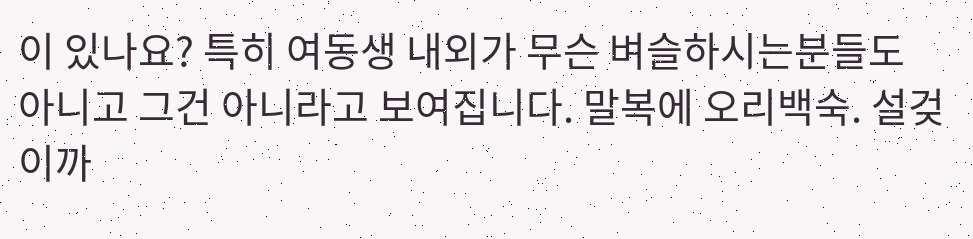이 있나요? 특히 여동생 내외가 무슨 벼슬하시는분들도 아니고 그건 아니라고 보여집니다. 말복에 오리백숙. 설겆이까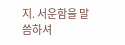지. 서운함을 말씀하셔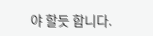야 할듯 합니다.